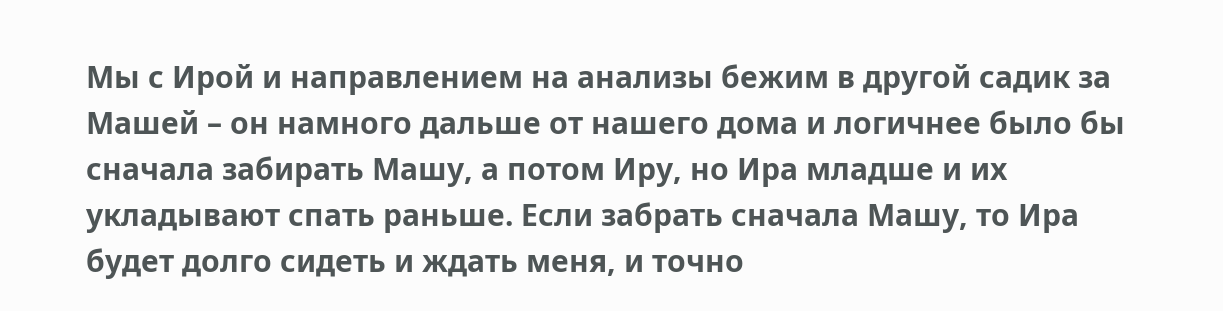Мы с Ирой и направлением на анализы бежим в другой садик за Машей – он намного дальше от нашего дома и логичнее было бы сначала забирать Машу, а потом Иру, но Ира младше и их укладывают спать раньше. Если забрать сначала Машу, то Ира будет долго сидеть и ждать меня, и точно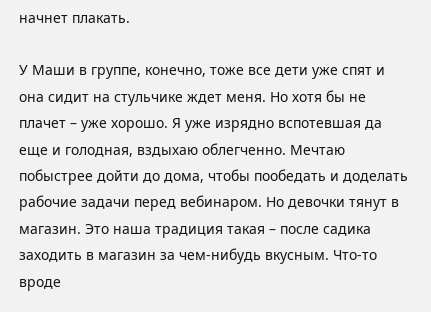начнет плакать.

У Маши в группе, конечно, тоже все дети уже спят и она сидит на стульчике ждет меня. Но хотя бы не плачет – уже хорошо. Я уже изрядно вспотевшая да еще и голодная, вздыхаю облегченно. Мечтаю побыстрее дойти до дома, чтобы пообедать и доделать рабочие задачи перед вебинаром. Но девочки тянут в магазин. Это наша традиция такая – после садика заходить в магазин за чем-нибудь вкусным. Что-то вроде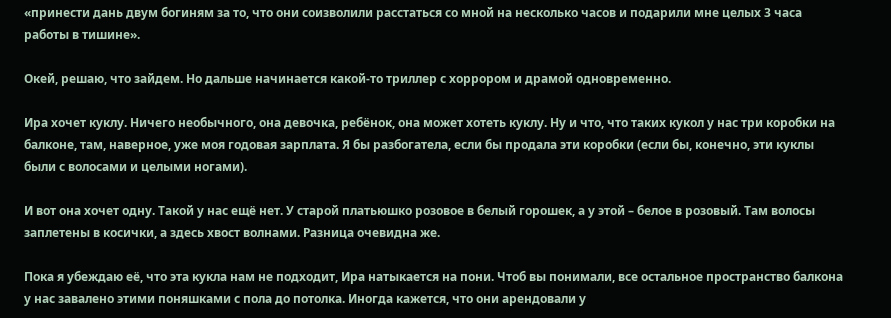«принести дань двум богиням за то, что они соизволили расстаться со мной на несколько часов и подарили мне целых 3 часа работы в тишине».

Окей, решаю, что зайдем. Но дальше начинается какой-то триллер с хоррором и драмой одновременно.

Ира хочет куклу. Ничего необычного, она девочка, ребёнок, она может хотеть куклу. Ну и что, что таких кукол у нас три коробки на балконе, там, наверное, уже моя годовая зарплата. Я бы разбогатела, если бы продала эти коробки (если бы, конечно, эти куклы были с волосами и целыми ногами).

И вот она хочет одну. Такой у нас ещё нет. У старой платьюшко розовое в белый горошек, а у этой – белое в розовый. Там волосы заплетены в косички, а здесь хвост волнами. Разница очевидна же.

Пока я убеждаю её, что эта кукла нам не подходит, Ира натыкается на пони. Чтоб вы понимали, все остальное пространство балкона у нас завалено этими поняшками с пола до потолка. Иногда кажется, что они арендовали у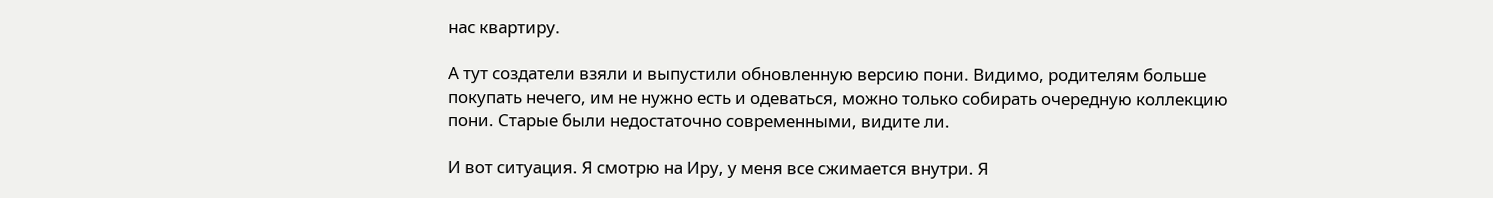нас квартиру.

А тут создатели взяли и выпустили обновленную версию пони. Видимо, родителям больше покупать нечего, им не нужно есть и одеваться, можно только собирать очередную коллекцию пони. Старые были недостаточно современными, видите ли.

И вот ситуация. Я смотрю на Иру, у меня все сжимается внутри. Я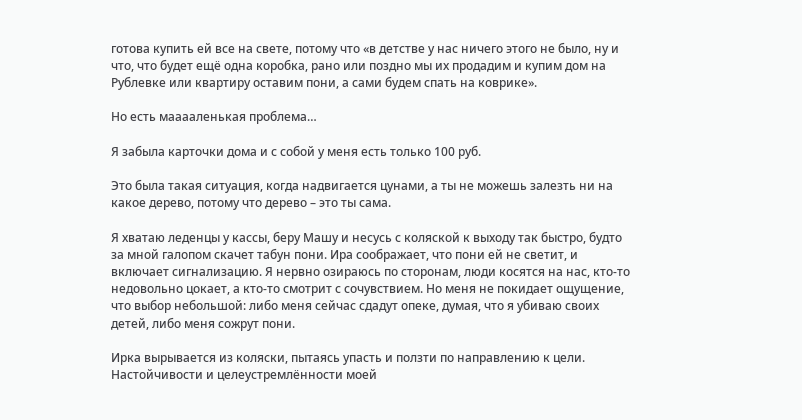готова купить ей все на свете, потому что «в детстве у нас ничего этого не было, ну и что, что будет ещё одна коробка, рано или поздно мы их продадим и купим дом на Рублевке или квартиру оставим пони, а сами будем спать на коврике».

Но есть мааааленькая проблема…

Я забыла карточки дома и с собой у меня есть только 100 руб.

Это была такая ситуация, когда надвигается цунами, а ты не можешь залезть ни на какое дерево, потому что дерево – это ты сама.

Я хватаю леденцы у кассы, беру Машу и несусь с коляской к выходу так быстро, будто за мной галопом скачет табун пони. Ира соображает, что пони ей не светит, и включает сигнализацию. Я нервно озираюсь по сторонам, люди косятся на нас, кто-то недовольно цокает, а кто-то смотрит с сочувствием. Но меня не покидает ощущение, что выбор небольшой: либо меня сейчас сдадут опеке, думая, что я убиваю своих детей, либо меня сожрут пони.

Ирка вырывается из коляски, пытаясь упасть и ползти по направлению к цели. Настойчивости и целеустремлённости моей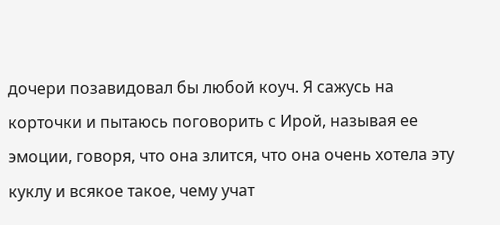дочери позавидовал бы любой коуч. Я сажусь на корточки и пытаюсь поговорить с Ирой, называя ее эмоции, говоря, что она злится, что она очень хотела эту куклу и всякое такое, чему учат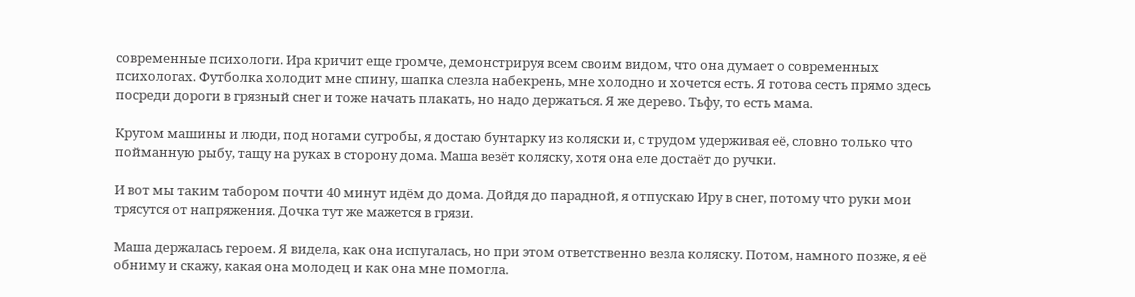современные психологи. Ира кричит еще громче, демонстрируя всем своим видом, что она думает о современных психологах. Футболка холодит мне спину, шапка слезла набекрень, мне холодно и хочется есть. Я готова сесть прямо здесь посреди дороги в грязный снег и тоже начать плакать, но надо держаться. Я же дерево. Тьфу, то есть мама.

Кругом машины и люди, под ногами сугробы, я достаю бунтарку из коляски и, с трудом удерживая её, словно только что пойманную рыбу, тащу на руках в сторону дома. Маша везёт коляску, хотя она еле достаёт до ручки.

И вот мы таким табором почти 40 минут идём до дома. Дойдя до парадной, я отпускаю Иру в снег, потому что руки мои трясутся от напряжения. Дочка тут же мажется в грязи.

Маша держалась героем. Я видела, как она испугалась, но при этом ответственно везла коляску. Потом, намного позже, я её обниму и скажу, какая она молодец и как она мне помогла.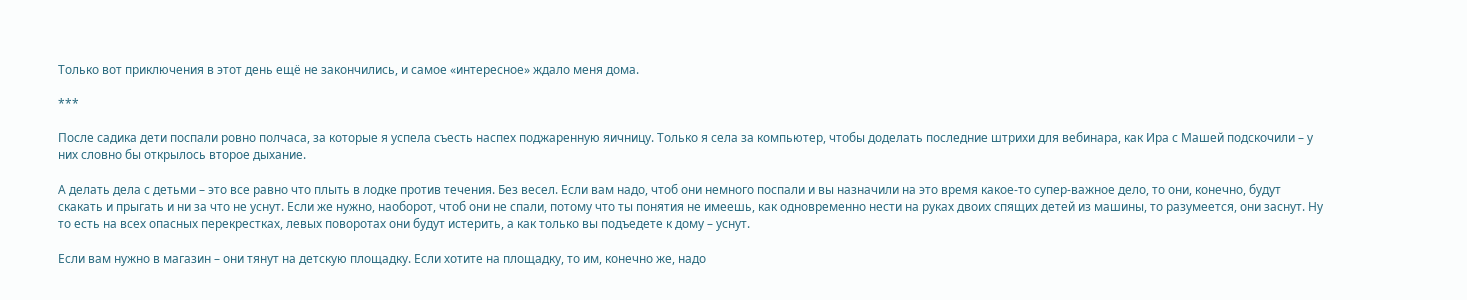Только вот приключения в этот день ещё не закончились, и самое «интересное» ждало меня дома.

***

После садика дети поспали ровно полчаса, за которые я успела съесть наспех поджаренную яичницу. Только я села за компьютер, чтобы доделать последние штрихи для вебинара, как Ира с Машей подскочили – у них словно бы открылось второе дыхание.

А делать дела с детьми – это все равно что плыть в лодке против течения. Без весел. Если вам надо, чтоб они немного поспали и вы назначили на это время какое-то супер-важное дело, то они, конечно, будут скакать и прыгать и ни за что не уснут. Если же нужно, наоборот, чтоб они не спали, потому что ты понятия не имеешь, как одновременно нести на руках двоих спящих детей из машины, то разумеется, они заснут. Ну то есть на всех опасных перекрестках, левых поворотах они будут истерить, а как только вы подъедете к дому – уснут.

Если вам нужно в магазин – они тянут на детскую площадку. Если хотите на площадку, то им, конечно же, надо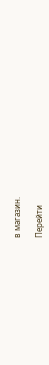в магазин.

Перейти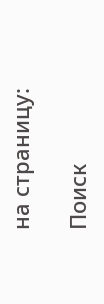на страницу:

Поиск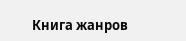Книга жанров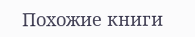Похожие книги